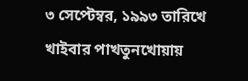৩ সেপ্টেম্বর, ১৯৯৩ তারিখে খাইবার পাখতুনখোয়ায়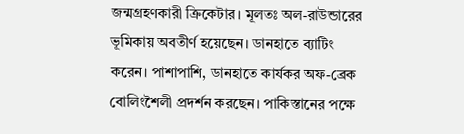জন্মগ্রহণকারী ক্রিকেটার। মূলতঃ অল-রাউন্ডারের ভূমিকায় অবতীর্ণ হয়েছেন। ডানহাতে ব্যাটিং করেন। পাশাপাশি, ডানহাতে কার্যকর অফ-ব্রেক বোলিংশৈলী প্রদর্শন করছেন। পাকিস্তানের পক্ষে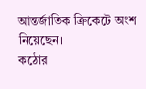আন্তর্জাতিক ক্রিকেটে অংশ নিয়েছেন।
কঠোর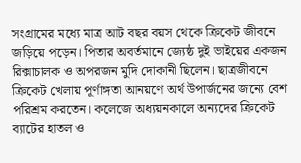সংগ্রামের মধ্যে মাত্র আট বছর বয়স থেকে ক্রিকেট জীবনে জড়িয়ে পড়েন। পিতার অবর্তমানে জ্যেষ্ঠ দুই ভাইয়ের একজন রিক্সাচালক ও অপরজন মুদি দোকানী ছিলেন। ছাত্রজীবনে ক্রিকেট খেলায় পূর্ণাঙ্গতা আনয়ণে অর্থ উপার্জনের জন্যে বেশ পরিশ্রম করতেন। কলেজে অধ্যয়নকালে অন্যদের ক্রিকেট ব্যাটের হাতল ও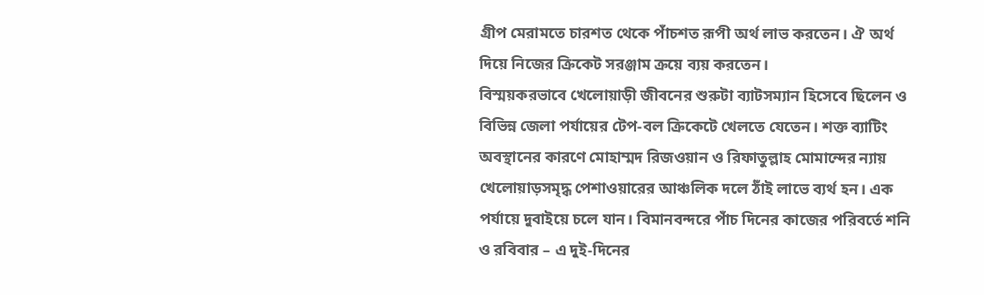গ্রীপ মেরামতে চারশত থেকে পাঁচশত রূপী অর্থ লাভ করতেন। ঐ অর্থ দিয়ে নিজের ক্রিকেট সরঞ্জাম ক্রয়ে ব্যয় করতেন।
বিস্ময়করভাবে খেলোয়াড়ী জীবনের শুরুটা ব্যাটসম্যান হিসেবে ছিলেন ও বিভিন্ন জেলা পর্যায়ের টেপ-বল ক্রিকেটে খেলতে যেতেন। শক্ত ব্যাটিং অবস্থানের কারণে মোহাম্মদ রিজওয়ান ও রিফাতুল্লাহ মোমান্দের ন্যায় খেলোয়াড়সমৃদ্ধ পেশাওয়ারের আঞ্চলিক দলে ঠাঁই লাভে ব্যর্থ হন। এক পর্যায়ে দুবাইয়ে চলে যান। বিমানবন্দরে পাঁচ দিনের কাজের পরিবর্তে শনি ও রবিবার – এ দুই-দিনের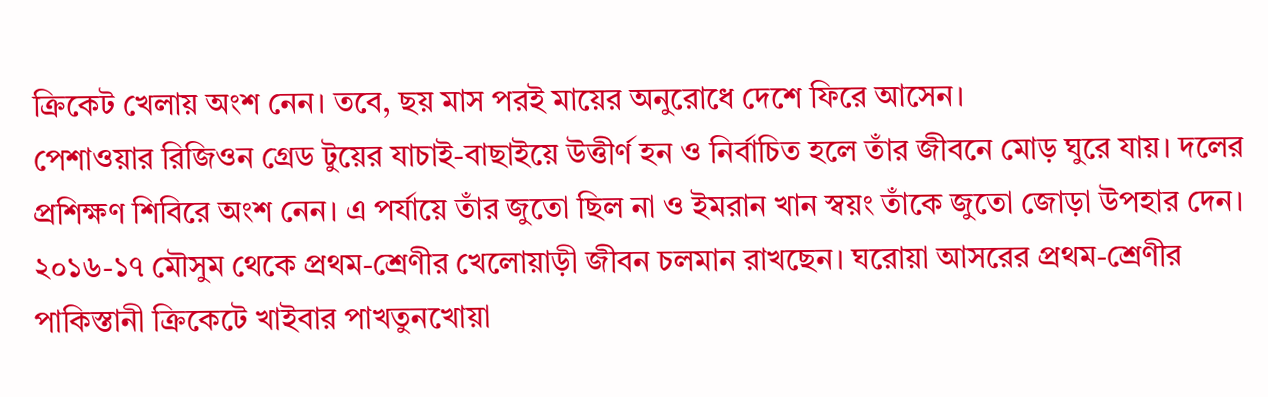ক্রিকেট খেলায় অংশ নেন। তবে, ছয় মাস পরই মায়ের অনুরোধে দেশে ফিরে আসেন।
পেশাওয়ার রিজিওন গ্রেড টুয়ের যাচাই-বাছাইয়ে উত্তীর্ণ হন ও নির্বাচিত হলে তাঁর জীবনে মোড় ঘুরে যায়। দলের প্রশিক্ষণ শিবিরে অংশ নেন। এ পর্যায়ে তাঁর জুতো ছিল না ও ইমরান খান স্বয়ং তাঁকে জুতো জোড়া উপহার দেন। ২০১৬-১৭ মৌসুম থেকে প্রথম-শ্রেণীর খেলোয়াড়ী জীবন চলমান রাখছেন। ঘরোয়া আসরের প্রথম-শ্রেণীর পাকিস্তানী ক্রিকেটে খাইবার পাখতুনখোয়া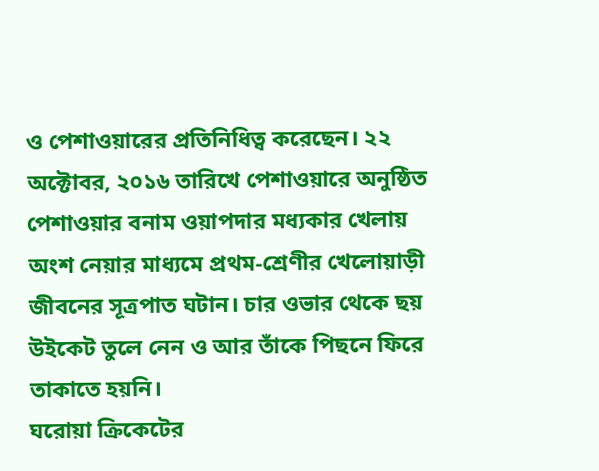ও পেশাওয়ারের প্রতিনিধিত্ব করেছেন। ২২ অক্টোবর, ২০১৬ তারিখে পেশাওয়ারে অনুষ্ঠিত পেশাওয়ার বনাম ওয়াপদার মধ্যকার খেলায় অংশ নেয়ার মাধ্যমে প্রথম-শ্রেণীর খেলোয়াড়ী জীবনের সূত্রপাত ঘটান। চার ওভার থেকে ছয় উইকেট তুলে নেন ও আর তাঁকে পিছনে ফিরে তাকাতে হয়নি।
ঘরোয়া ক্রিকেটের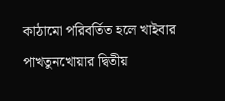কাঠামো পরিবর্তিত হলে খাইবার পাখতুনখোয়ার দ্বিতীয়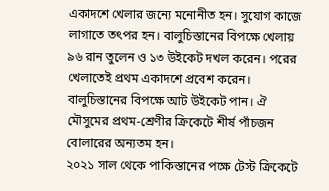একাদশে খেলার জন্যে মনোনীত হন। সুযোগ কাজে লাগাতে তৎপর হন। বালুচিস্তানের বিপক্ষে খেলায় ৯৬ রান তুলেন ও ১৩ উইকেট দখল করেন। পরের খেলাতেই প্রথম একাদশে প্রবেশ করেন। বালুচিস্তানের বিপক্ষে আট উইকেট পান। ঐ মৌসুমের প্রথম-শ্রেণীর ক্রিকেটে শীর্ষ পাঁচজন বোলারের অন্যতম হন।
২০২১ সাল থেকে পাকিস্তানের পক্ষে টেস্ট ক্রিকেটে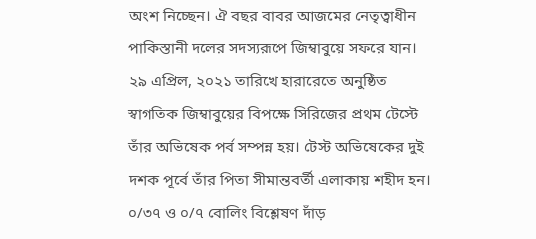অংশ নিচ্ছেন। ঐ বছর বাবর আজমের নেতৃত্বাধীন পাকিস্তানী দলের সদস্যরূপে জিম্বাবুয়ে সফরে যান। ২৯ এপ্রিল, ২০২১ তারিখে হারারেতে অনুষ্ঠিত স্বাগতিক জিম্বাবুয়ের বিপক্ষে সিরিজের প্রথম টেস্টে তাঁর অভিষেক পর্ব সম্পন্ন হয়। টেস্ট অভিষেকের দুই দশক পূর্বে তাঁর পিতা সীমান্তবর্তী এলাকায় শহীদ হন। ০/৩৭ ও ০/৭ বোলিং বিশ্লেষণ দাঁড়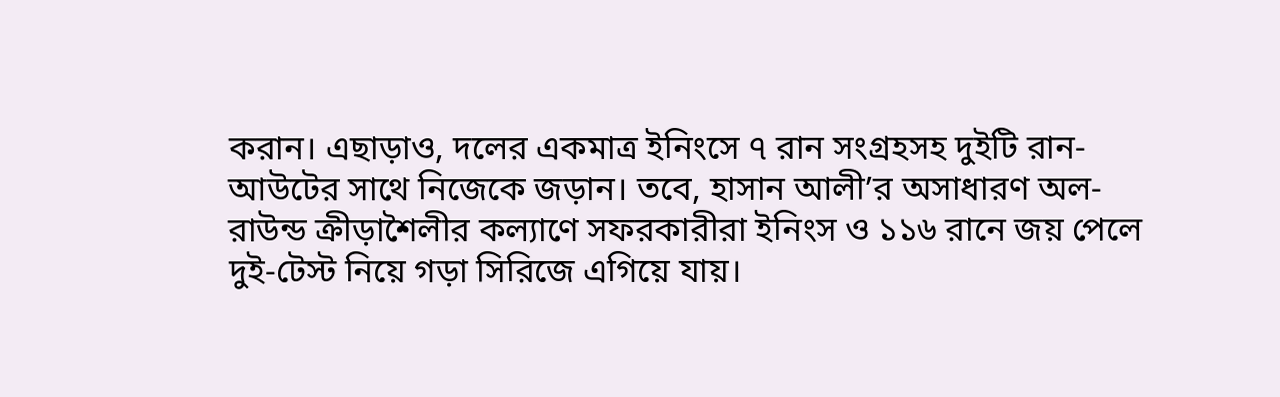করান। এছাড়াও, দলের একমাত্র ইনিংসে ৭ রান সংগ্রহসহ দুইটি রান-আউটের সাথে নিজেকে জড়ান। তবে, হাসান আলী’র অসাধারণ অল-রাউন্ড ক্রীড়াশৈলীর কল্যাণে সফরকারীরা ইনিংস ও ১১৬ রানে জয় পেলে দুই-টেস্ট নিয়ে গড়া সিরিজে এগিয়ে যায়।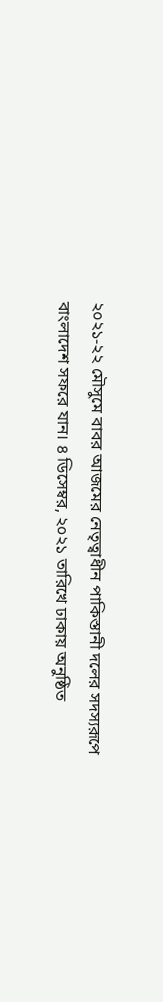২০২১-২২ মৌসুমে বাবর আজমের নেতৃত্বাধীন পাকিস্তানী দলের সদস্যরূপে বাংলাদেশ সফরে যান। ৪ ডিসেম্বর, ২০২১ তারিখে ঢাকায় অনুষ্ঠিত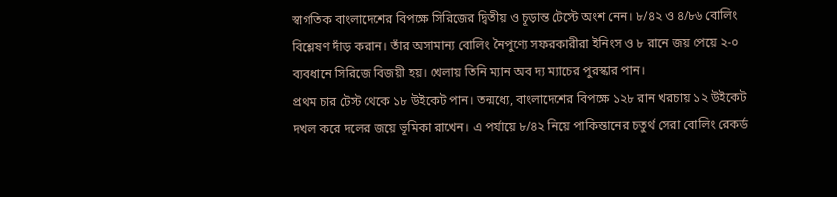স্বাগতিক বাংলাদেশের বিপক্ষে সিরিজের দ্বিতীয় ও চূড়ান্ত টেস্টে অংশ নেন। ৮/৪২ ও ৪/৮৬ বোলিং বিশ্লেষণ দাঁড় করান। তাঁর অসামান্য বোলিং নৈপুণ্যে সফরকারীরা ইনিংস ও ৮ রানে জয় পেয়ে ২-০ ব্যবধানে সিরিজে বিজয়ী হয়। খেলায় তিনি ম্যান অব দ্য ম্যাচের পুরস্কার পান।
প্রথম চার টেস্ট থেকে ১৮ উইকেট পান। তন্মধ্যে, বাংলাদেশের বিপক্ষে ১২৮ রান খরচায় ১২ উইকেট দখল করে দলের জয়ে ভূমিকা রাখেন। এ পর্যায়ে ৮/৪২ নিয়ে পাকিস্তানের চতুর্থ সেরা বোলিং রেকর্ড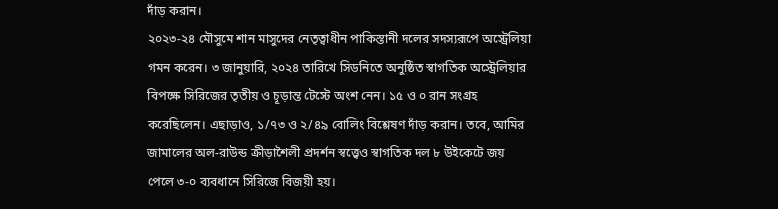দাঁড় করান।
২০২৩-২৪ মৌসুমে শান মাসুদের নেতৃত্বাধীন পাকিস্তানী দলের সদস্যরূপে অস্ট্রেলিয়া গমন করেন। ৩ জানুয়ারি, ২০২৪ তারিখে সিডনিতে অনুষ্ঠিত স্বাগতিক অস্ট্রেলিয়ার বিপক্ষে সিরিজের তৃতীয় ও চূড়ান্ত টেস্টে অংশ নেন। ১৫ ও ০ রান সংগ্রহ করেছিলেন। এছাড়াও, ১/৭৩ ও ২/৪৯ বোলিং বিশ্লেষণ দাঁড় করান। তবে, আমির জামালের অল-রাউন্ড ক্রীড়াশৈলী প্রদর্শন স্বত্ত্বেও স্বাগতিক দল ৮ উইকেটে জয় পেলে ৩-০ ব্যবধানে সিরিজে বিজয়ী হয়।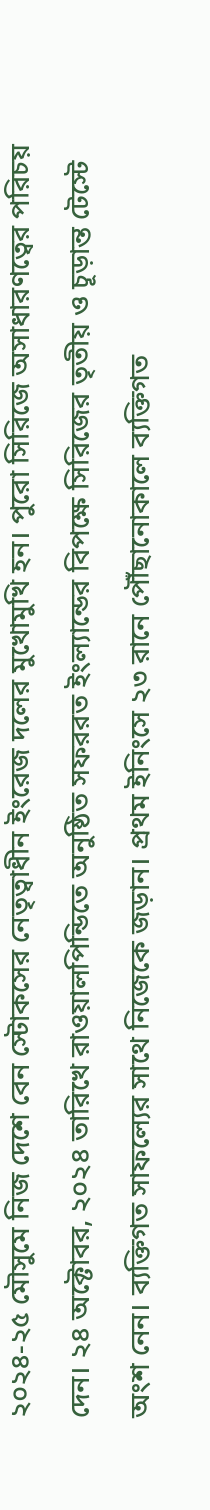২০২৪-২৫ মৌসুমে নিজ দেশে বেন স্টোকসের নেতৃত্বাধীন ইংরেজ দলের মুখোমুখি হন। পুরো সিরিজে অসাধারণত্বের পরিচয় দেন। ২৪ অক্টোবর, ২০২৪ তারিখে রাওয়ালপিন্ডিতে অনুষ্ঠিত সফররত ইংল্যান্ডের বিপক্ষে সিরিজের তৃতীয় ও চূড়ান্ত টেস্টে অংশ নেন। ব্যক্তিগত সাফল্যের সাথে নিজেকে জড়ান। প্রথম ইনিংসে ২৩ রানে পৌঁছানোকালে ব্যক্তিগত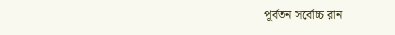পূর্বতন সর্বোচ্চ রান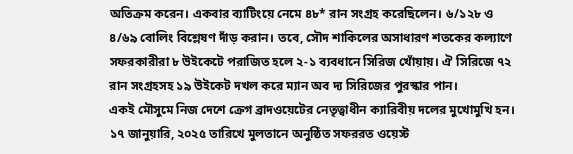অতিক্রম করেন। একবার ব্যাটিংয়ে নেমে ৪৮* রান সংগ্রহ করেছিলেন। ৬/১২৮ ও ৪/৬৯ বোলিং বিশ্লেষণ দাঁড় করান। তবে, সৌদ শাকিলের অসাধারণ শতকের কল্যাণে সফরকারীরা ৮ উইকেটে পরাজিত হলে ২-১ ব্যবধানে সিরিজ খোঁয়ায়। ঐ সিরিজে ৭২ রান সংগ্রহসহ ১৯ উইকেট দখল করে ম্যান অব দ্য সিরিজের পুরস্কার পান।
একই মৌসুমে নিজ দেশে ক্রেগ ব্রাদওয়েটের নেতৃত্বাধীন ক্যারিবীয় দলের মুখোমুখি হন। ১৭ জানুয়ারি, ২০২৫ তারিখে মুলতানে অনুষ্ঠিত সফররত ওয়েস্ট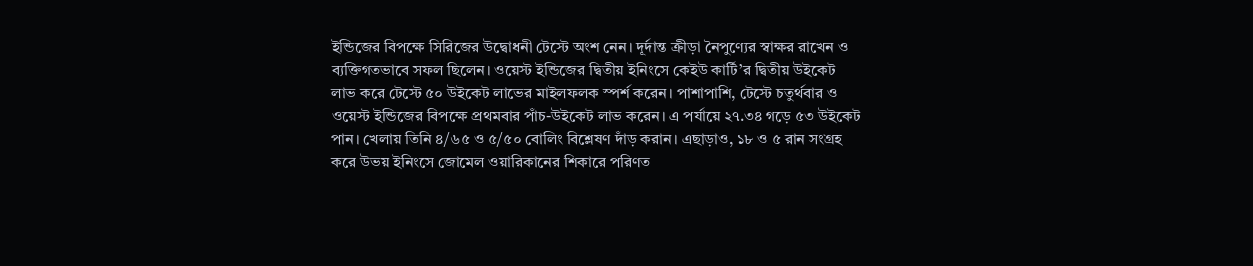ইন্ডিজের বিপক্ষে সিরিজের উদ্বোধনী টেস্টে অংশ নেন। দূর্দান্ত ক্রীড়া নৈপুণ্যের স্বাক্ষর রাখেন ও ব্যক্তিগতভাবে সফল ছিলেন। ওয়েস্ট ইন্ডিজের দ্বিতীয় ইনিংসে কেইউ কার্টি’র দ্বিতীয় উইকেট লাভ করে টেস্টে ৫০ উইকেট লাভের মাইলফলক স্পর্শ করেন। পাশাপাশি, টেস্টে চতুর্থবার ও ওয়েস্ট ইন্ডিজের বিপক্ষে প্রথমবার পাঁচ-উইকেট লাভ করেন। এ পর্যায়ে ২৭.৩৪ গড়ে ৫৩ উইকেট পান। খেলায় তিনি ৪/৬৫ ও ৫/৫০ বোলিং বিশ্লেষণ দাঁড় করান। এছাড়াও, ১৮ ও ৫ রান সংগ্রহ করে উভয় ইনিংসে জোমেল ওয়ারিকানের শিকারে পরিণত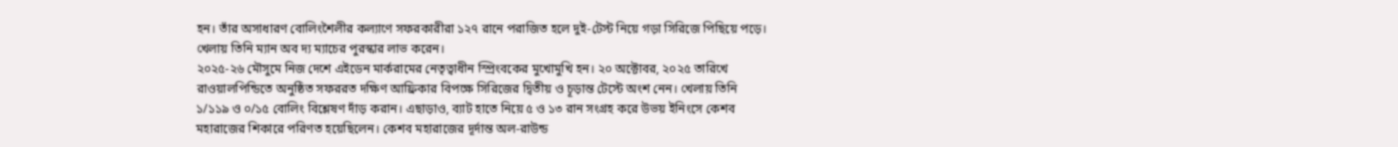হন। তাঁর অসাধারণ বোলিংশৈলীর কল্যাণে সফরকারীরা ১২৭ রানে পরাজিত হলে দুই-টেস্ট নিয়ে গড়া সিরিজে পিছিয়ে পড়ে। খেলায় তিনি ম্যান অব দ্য ম্যাচের পুরস্কার লাভ করেন।
২০২৫-২৬ মৌসুমে নিজ দেশে এইডেন মার্করামের নেতৃত্বাধীন স্প্রিংবকের মুখোমুখি হন। ২০ অক্টোবর, ২০২৫ তারিখে রাওয়ালপিন্ডিতে অনুষ্ঠিত সফররত দক্ষিণ আফ্রিকার বিপক্ষে সিরিজের দ্বিতীয় ও চূড়ান্ত টেস্টে অংশ নেন। খেলায় তিনি ১/১১৯ ও ০/১৫ বোলিং বিশ্লেষণ দাঁড় করান। এছাড়াও, ব্যাট হাতে নিয়ে ৫ ও ১৩ রান সংগ্রহ করে উভয় ইনিংসে কেশব মহারাজের শিকারে পরিণত হয়েছিলেন। কেশব মহারাজের দূর্দান্ত অল-রাউন্ড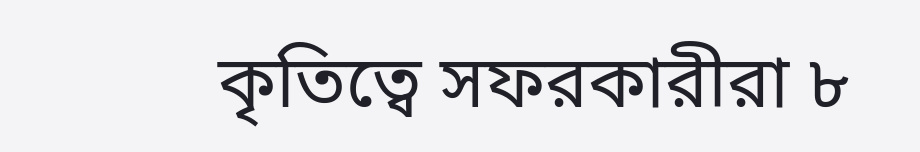কৃতিত্বে সফরকারীরা ৮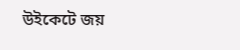উইকেটে জয়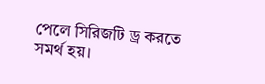পেলে সিরিজটি ড্র করতে সমর্থ হয়।